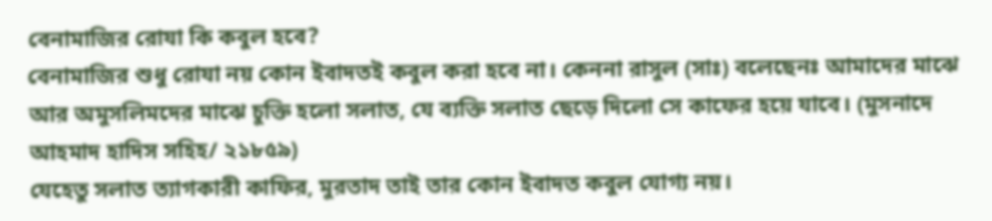বেনামাজির রোযা কি কবুল হবে?
বেনামাজির শুধু রোযা নয় কোন ইবাদতই কবুল করা হবে না। কেননা রাসুল (সাঃ) বলেছেনঃ আমাদের মাঝে আর অমুসলিমদের মাঝে চুক্তি হলো সলাত, যে ব্যক্তি সলাত ছেড়ে দিলো সে কাফের হয়ে যাবে। (মুসনাদে আহমাদ হাদিস সহিহ/ ২১৮৫৯)
যেহেতু সলাত ত্যাগকারী কাফির, মুরতাদ তাই তার কোন ইবাদত কবুল যোগ্য নয়।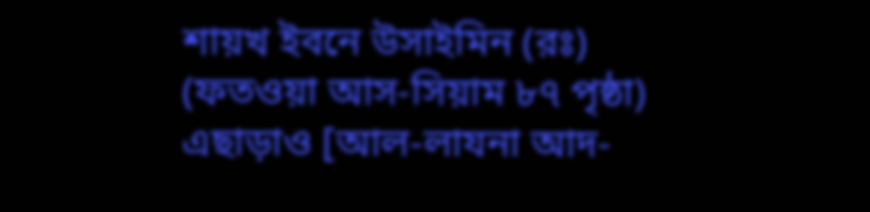শায়খ ইবনে উসাইমিন (রঃ)
(ফতওয়া আস-সিয়াম ৮৭ পৃষ্ঠা)
এছাড়াও [আল-লাযনা আদ-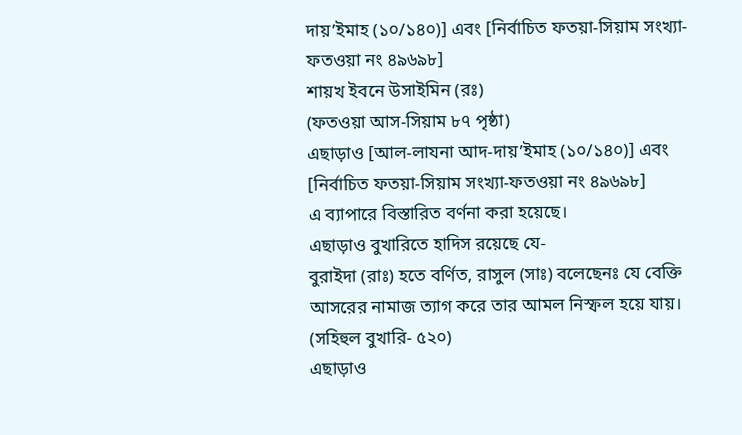দায়’ইমাহ (১০/১৪০)] এবং [নির্বাচিত ফতয়া-সিয়াম সংখ্যা-ফতওয়া নং ৪৯৬৯৮]
শায়খ ইবনে উসাইমিন (রঃ)
(ফতওয়া আস-সিয়াম ৮৭ পৃষ্ঠা)
এছাড়াও [আল-লাযনা আদ-দায়’ইমাহ (১০/১৪০)] এবং [নির্বাচিত ফতয়া-সিয়াম সংখ্যা-ফতওয়া নং ৪৯৬৯৮]
এ ব্যাপারে বিস্তারিত বর্ণনা করা হয়েছে।
এছাড়াও বুখারিতে হাদিস রয়েছে যে-
বুরাইদা (রাঃ) হতে বর্ণিত, রাসুল (সাঃ) বলেছেনঃ যে বেক্তি আসরের নামাজ ত্যাগ করে তার আমল নিস্ফল হয়ে যায়। (সহিহুল বুখারি- ৫২০)
এছাড়াও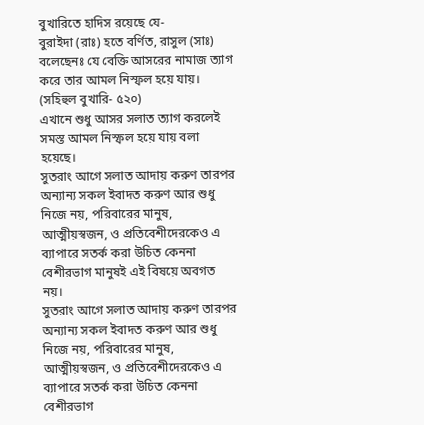বুখারিতে হাদিস রয়েছে যে-
বুরাইদা (রাঃ) হতে বর্ণিত, রাসুল (সাঃ) বলেছেনঃ যে বেক্তি আসরের নামাজ ত্যাগ করে তার আমল নিস্ফল হয়ে যায়। (সহিহুল বুখারি- ৫২০)
এখানে শুধু আসর সলাত ত্যাগ করলেই সমস্ত আমল নিস্ফল হয়ে যায় বলা হয়েছে।
সুতরাং আগে সলাত আদায় করুণ তারপর অন্যান্য সকল ইবাদত করুণ আর শুধু নিজে নয়, পরিবারের মানুষ, আত্মীয়স্বজন, ও প্রতিবেশীদেরকেও এ ব্যাপারে সতর্ক করা উচিত কেননা বেশীরভাগ মানুষই এই বিষয়ে অবগত নয়।
সুতরাং আগে সলাত আদায় করুণ তারপর অন্যান্য সকল ইবাদত করুণ আর শুধু নিজে নয়, পরিবারের মানুষ, আত্মীয়স্বজন, ও প্রতিবেশীদেরকেও এ ব্যাপারে সতর্ক করা উচিত কেননা বেশীরভাগ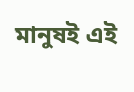মানুষই এই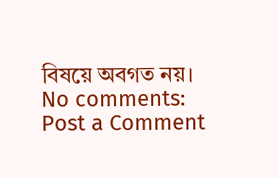বিষয়ে অবগত নয়।
No comments:
Post a Comment